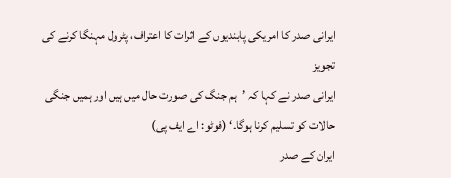ایرانی صدر کا امریکی پابندیوں کے اثرات کا اعتراف، پٹرول مہنگا کرنے کی تجویز
ایرانی صدر نے کہا کہ ’ہم جنگ کی صورت حال میں ہیں اور ہمیں جنگی حالات کو تسلیم کرنا ہوگا۔‘ (فوٹو: اے ایف پی)
ایران کے صدر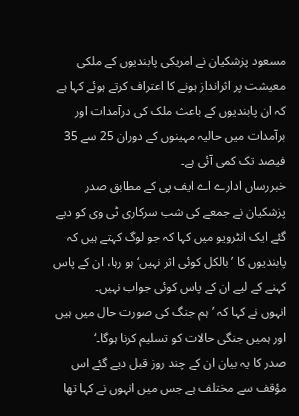مسعود پزشکیان نے امریکی پابندیوں کے ملکی معیشت پر اثرانداز ہونے کا اعتراف کرتے ہوئے کہا ہے کہ ان پابندیوں کے باعث ملک کی درآمدات اور برآمدات میں حالیہ مہینوں کے دوران 25 سے 35 فیصد تک کمی آئی ہے۔
خبررساں ادارے اے ایف پی کے مطابق صدر پزشکیان نے جمعے کی شب سرکاری ٹی وی کو دیے گئے ایک انٹرویو میں کہا کہ جو لوگ کہتے ہیں کہ پابندیوں کا ’بالکل کوئی اثر نہیں‘ ہو رہا، ان کے پاس کہنے کے لیے ان کے پاس کوئی جواب نہیں۔
انہوں نے کہا کہ ’ہم جنگ کی صورت حال میں ہیں اور ہمیں جنگی حالات کو تسلیم کرنا ہوگا۔‘
صدر کا یہ بیان ان کے چند روز قبل دیے گئے اس مؤقف سے مختلف ہے جس میں انہوں نے کہا تھا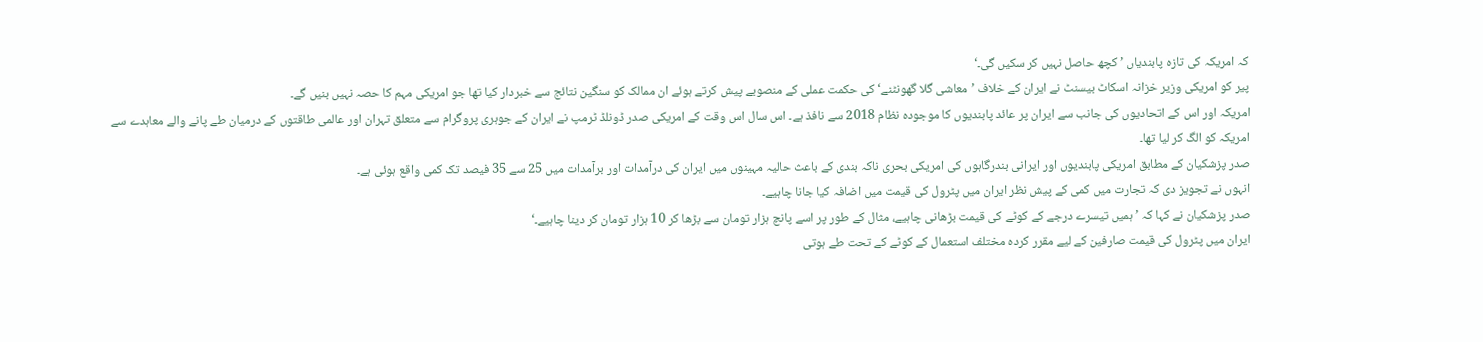کہ امریکہ کی تازہ پابندیاں ’کچھ حاصل نہیں کر سکیں گی۔‘
پیر کو امریکی وزیر خزانہ اسکاٹ بیسنٹ نے ایران کے خلاف ’معاشی گلا گھونٹنے‘ کی حکمت عملی کے منصوبے پیش کرتے ہوئے ان ممالک کو سنگین نتائج سے خبردار کیا تھا جو امریکی مہم کا حصہ نہیں بنیں گے۔
امریکہ اور اس کے اتحادیوں کی جانب سے ایران پر عائد پابندیوں کا موجودہ نظام 2018 سے نافذ ہے۔ اس سال اس وقت کے امریکی صدر ڈونلڈ ٹرمپ نے ایران کے جوہری پروگرام سے متعلق تہران اور عالمی طاقتوں کے درمیان طے پانے والے معاہدے سے امریکہ کو الگ کر لیا تھا۔
صدر پزشکیان کے مطابق امریکی پابندیوں اور ایرانی بندرگاہوں کی امریکی بحری ناکہ بندی کے باعث حالیہ مہینوں میں ایران کی درآمدات اور برآمدات میں 25 سے 35 فیصد تک کمی واقع ہوئی ہے۔
انہوں نے تجویز دی کہ تجارت میں کمی کے پیش نظر ایران میں پٹرول کی قیمت میں اضافہ کیا جانا چاہیے۔
صدر پزشکیان نے کہا کہ ’ہمیں تیسرے درجے کے کوٹے کی قیمت بڑھانی چاہیے، مثال کے طور پر اسے پانچ ہزار تومان سے بڑھا کر 10 ہزار تومان کر دینا چاہیے۔‘
ایران میں پٹرول کی قیمت صارفین کے لیے مقرر کردہ مختلف استعمال کے کوٹے کے تحت طے ہوتی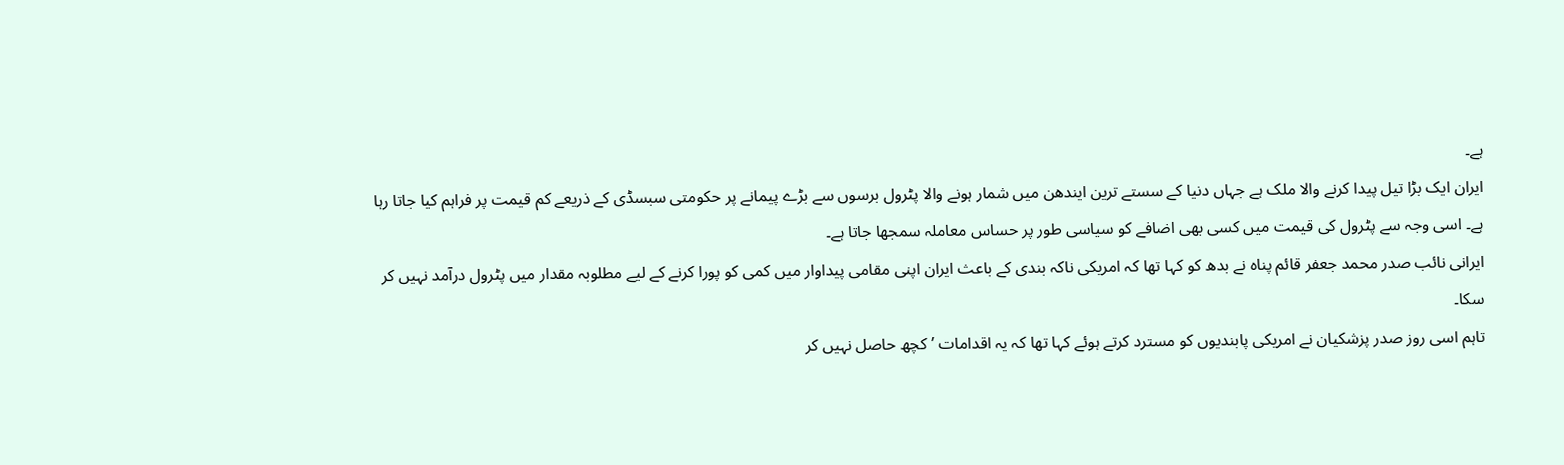ہے۔
ایران ایک بڑا تیل پیدا کرنے والا ملک ہے جہاں دنیا کے سستے ترین ایندھن میں شمار ہونے والا پٹرول برسوں سے بڑے پیمانے پر حکومتی سبسڈی کے ذریعے کم قیمت پر فراہم کیا جاتا رہا ہے۔ اسی وجہ سے پٹرول کی قیمت میں کسی بھی اضافے کو سیاسی طور پر حساس معاملہ سمجھا جاتا ہے۔
ایرانی نائب صدر محمد جعفر قائم پناہ نے بدھ کو کہا تھا کہ امریکی ناکہ بندی کے باعث ایران اپنی مقامی پیداوار میں کمی کو پورا کرنے کے لیے مطلوبہ مقدار میں پٹرول درآمد نہیں کر سکا۔
تاہم اسی روز صدر پزشکیان نے امریکی پابندیوں کو مسترد کرتے ہوئے کہا تھا کہ یہ اقدامات ’کچھ حاصل نہیں کر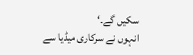سکیں گے۔‘
انہوں نے سرکاری میڈیا سے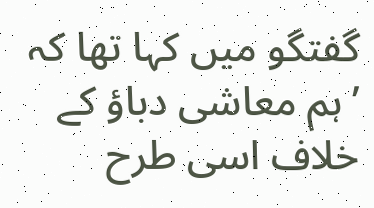گفتگو میں کہا تھا کہ ’ہم معاشی دباؤ کے خلاف اسی طرح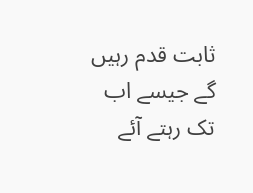ثابت قدم رہیں گے جیسے اب تک رہتے آئے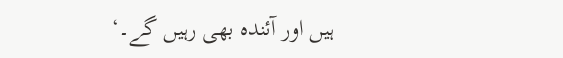ہیں اور آئندہ بھی رہیں گے۔‘